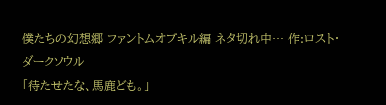僕たちの幻想郷 ファントムオブキル編 ネタ切れ中… 作:ロスト・ダークソウル
「待たせたな、馬鹿ども。」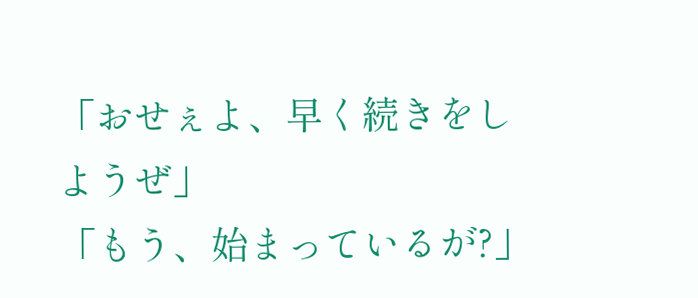「おせぇよ、早く続きをしようぜ」
「もう、始まっているが?」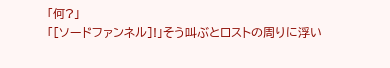「何?」
「[ソードファンネル]!」そう叫ぶとロストの周りに浮い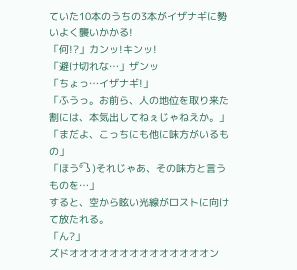ていた10本のうちの3本がイザナギに勢いよく襲いかかる!
「何!?」カンッ!キンッ!
「避け切れな…」ザンッ
「ちょっ…イザナギ!」
「ふうっ。お前ら、人の地位を取り来た割には、本気出してねぇじゃねえか。」
「まだよ、こっちにも他に味方がいるもの」
「ほう͡° ʖ )それじゃあ、その味方と言うものを…」
すると、空から眩い光線がロストに向けて放たれる。
「ん?」
ズドオオオオオオオオオオオオオオン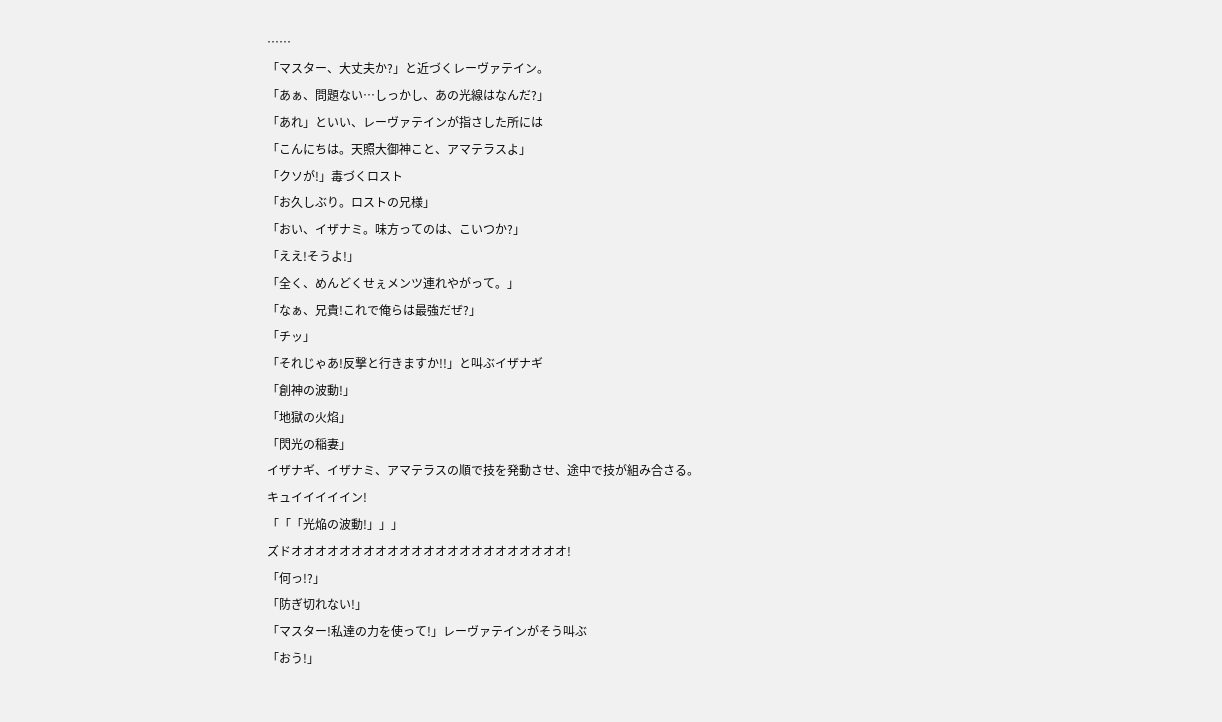……
「マスター、大丈夫か?」と近づくレーヴァテイン。
「あぁ、問題ない…しっかし、あの光線はなんだ?」
「あれ」といい、レーヴァテインが指さした所には
「こんにちは。天照大御神こと、アマテラスよ」
「クソが!」毒づくロスト
「お久しぶり。ロストの兄様」
「おい、イザナミ。味方ってのは、こいつか?」
「ええ!そうよ!」
「全く、めんどくせぇメンツ連れやがって。」
「なぁ、兄貴!これで俺らは最強だぜ?」
「チッ」
「それじゃあ!反撃と行きますか!!」と叫ぶイザナギ
「創神の波動!」
「地獄の火焰」
「閃光の稲妻」
イザナギ、イザナミ、アマテラスの順で技を発動させ、途中で技が組み合さる。
キュイイイイイン!
「「「光焔の波動!」」」
ズドオオオオオオオオオオオオオオオオオオオオオオオ!
「何っ!?」
「防ぎ切れない!」
「マスター!私達の力を使って!」レーヴァテインがそう叫ぶ
「おう!」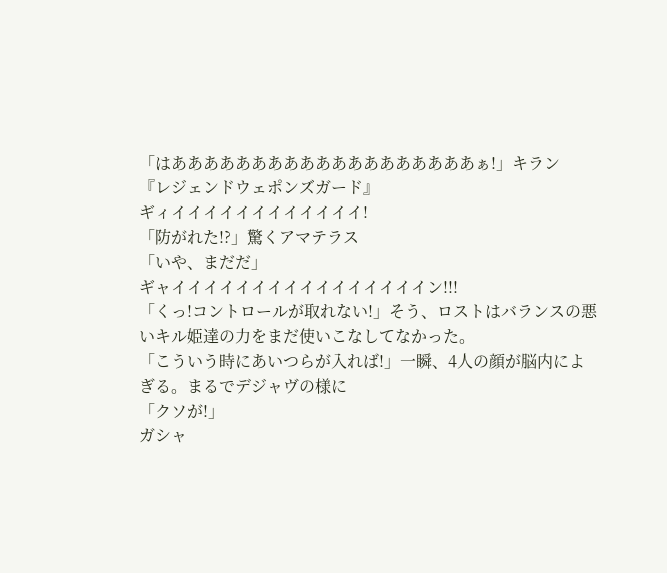「はあああああああああああああああああああぁ!」キラン
『レジェンドウェポンズガード』
ギィイイイイイイイイイイイイ!
「防がれた!?」驚くアマテラス
「いや、まだだ」
ギャイイイイイイイイイイイイイイイイン!!!
「くっ!コントロールが取れない!」そう、ロストはバランスの悪いキル姫達の力をまだ使いこなしてなかった。
「こういう時にあいつらが入れば!」一瞬、4人の顔が脳内によぎる。まるでデジャヴの様に
「クソが!」
ガシャ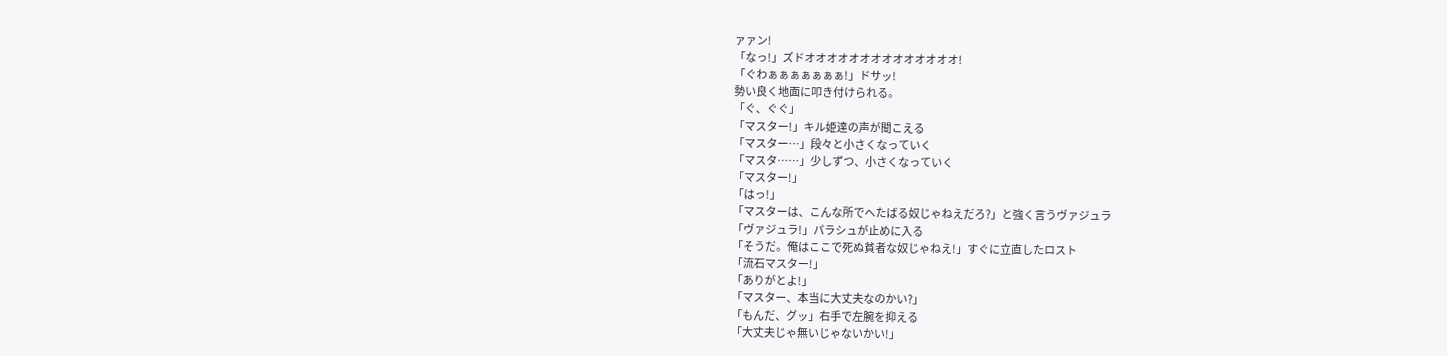ァァン!
「なっ!」ズドオオオオオオオオオオオオオオ!
「ぐわぁぁぁぁぁぁぁ!」ドサッ!
勢い良く地面に叩き付けられる。
「ぐ、ぐぐ」
「マスター!」キル姫達の声が聞こえる
「マスター…」段々と小さくなっていく
「マスタ……」少しずつ、小さくなっていく
「マスター!」
「はっ!」
「マスターは、こんな所でへたばる奴じゃねえだろ?」と強く言うヴァジュラ
「ヴァジュラ!」パラシュが止めに入る
「そうだ。俺はここで死ぬ貧者な奴じゃねえ!」すぐに立直したロスト
「流石マスター!」
「ありがとよ!」
「マスター、本当に大丈夫なのかい?」
「もんだ、グッ」右手で左腕を抑える
「大丈夫じゃ無いじゃないかい!」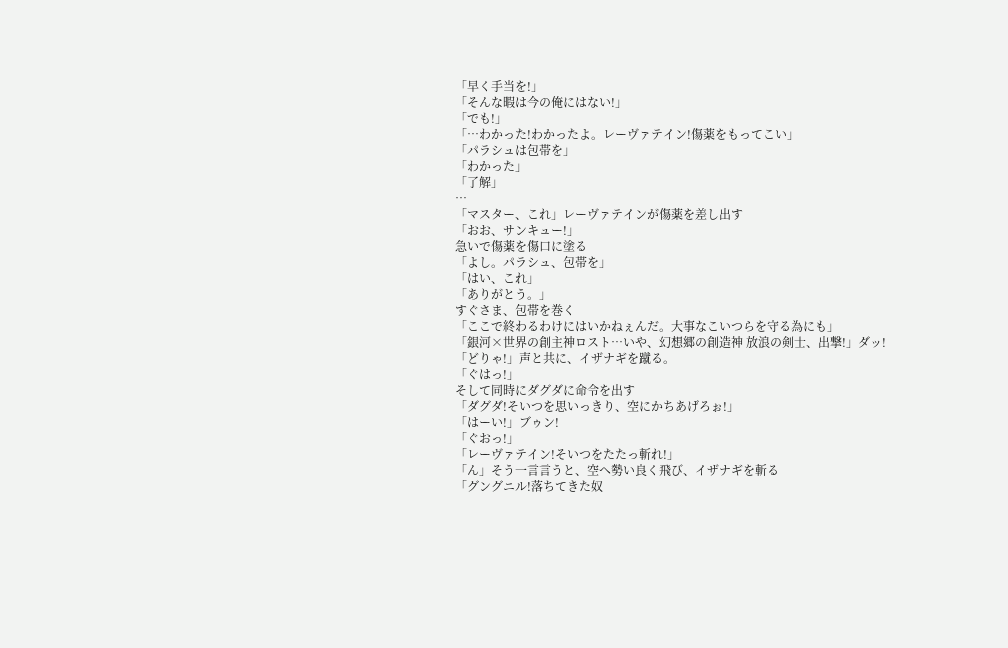「早く手当を!」
「そんな暇は今の俺にはない!」
「でも!」
「…わかった!わかったよ。レーヴァテイン!傷薬をもってこい」
「パラシュは包帯を」
「わかった」
「了解」
…
「マスター、これ」レーヴァテインが傷薬を差し出す
「おお、サンキュー!」
急いで傷薬を傷口に塗る
「よし。パラシュ、包帯を」
「はい、これ」
「ありがとう。」
すぐさま、包帯を巻く
「ここで終わるわけにはいかねぇんだ。大事なこいつらを守る為にも」
「銀河×世界の創主神ロスト…いや、幻想郷の創造神 放浪の剣士、出撃!」ダッ!
「どりゃ!」声と共に、イザナギを蹴る。
「ぐはっ!」
そして同時にダグダに命令を出す
「ダグダ!そいつを思いっきり、空にかちあげろぉ!」
「はーい!」ブゥン!
「ぐおっ!」
「レーヴァテイン!そいつをたたっ斬れ!」
「ん」そう一言言うと、空へ勢い良く飛び、イザナギを斬る
「グングニル!落ちてきた奴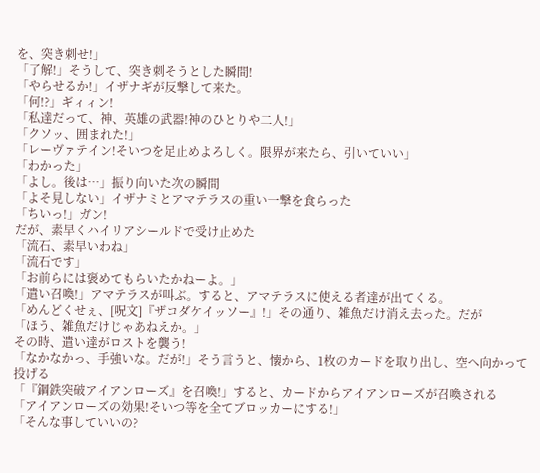を、突き刺せ!」
「了解!」そうして、突き刺そうとした瞬間!
「やらせるか!」イザナギが反撃して来た。
「何!?」ギィィン!
「私達だって、神、英雄の武器!神のひとりや二人!」
「クソッ、囲まれた!」
「レーヴァテイン!そいつを足止めよろしく。限界が来たら、引いていい」
「わかった」
「よし。後は…」振り向いた次の瞬間
「よそ見しない」イザナミとアマテラスの重い一撃を食らった
「ちいっ!」ガン!
だが、素早くハイリアシールドで受け止めた
「流石、素早いわね」
「流石です」
「お前らには褒めてもらいたかねーよ。」
「遣い召喚!」アマテラスが叫ぶ。すると、アマテラスに使える者達が出てくる。
「めんどくせぇ、[呪文]『ザコダケイッソー』!」その通り、雑魚だけ消え去った。だが
「ほう、雑魚だけじゃあねえか。」
その時、遣い達がロストを襲う!
「なかなかっ、手強いな。だが!」そう言うと、懐から、1枚のカードを取り出し、空へ向かって投げる
「『鋼鉄突破アイアンローズ』を召喚!」すると、カードからアイアンローズが召喚される
「アイアンローズの効果!そいつ等を全てブロッカーにする!」
「そんな事していいの?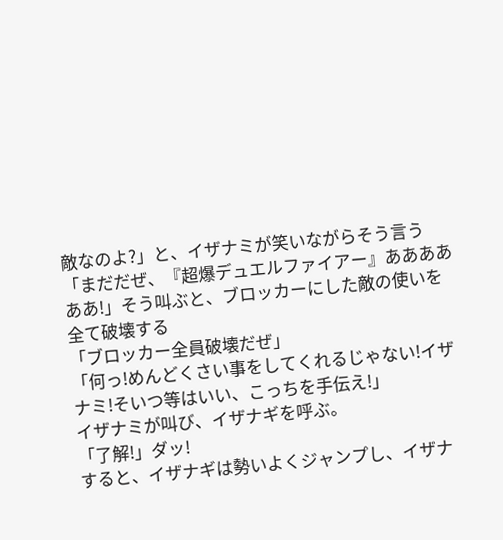敵なのよ?」と、イザナミが笑いながらそう言う
「まだだぜ、『超爆デュエルファイアー』ああああああ!」そう叫ぶと、ブロッカーにした敵の使いを全て破壊する
「ブロッカー全員破壊だぜ」
「何っ!めんどくさい事をしてくれるじゃない!イザナミ!そいつ等はいい、こっちを手伝え!」
イザナミが叫び、イザナギを呼ぶ。
「了解!」ダッ!
すると、イザナギは勢いよくジャンプし、イザナ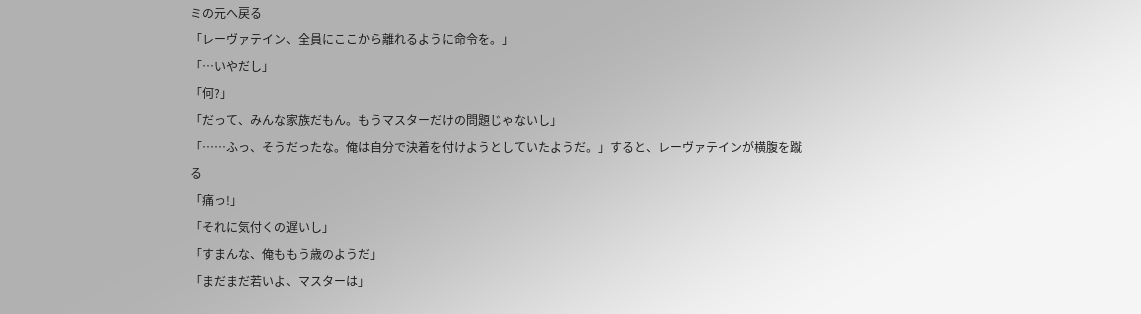ミの元へ戻る
「レーヴァテイン、全員にここから離れるように命令を。」
「…いやだし」
「何?」
「だって、みんな家族だもん。もうマスターだけの問題じゃないし」
「……ふっ、そうだったな。俺は自分で決着を付けようとしていたようだ。」すると、レーヴァテインが横腹を蹴る
「痛っ!」
「それに気付くの遅いし」
「すまんな、俺ももう歳のようだ」
「まだまだ若いよ、マスターは」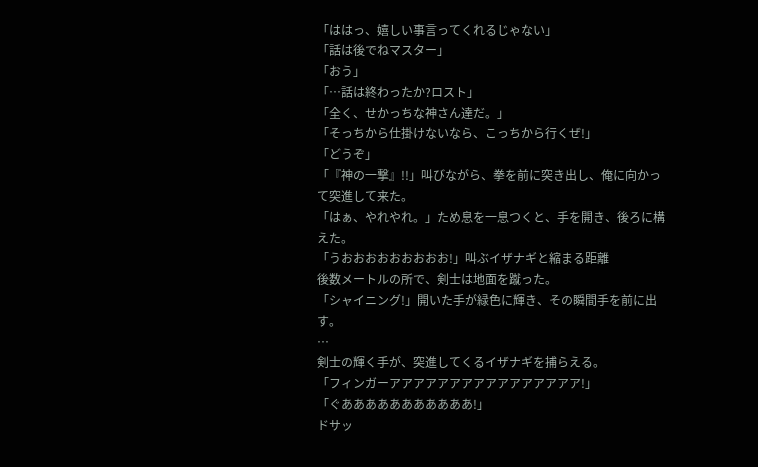「ははっ、嬉しい事言ってくれるじゃない」
「話は後でねマスター」
「おう」
「…話は終わったか?ロスト」
「全く、せかっちな神さん達だ。」
「そっちから仕掛けないなら、こっちから行くぜ!」
「どうぞ」
「『神の一撃』!!」叫びながら、拳を前に突き出し、俺に向かって突進して来た。
「はぁ、やれやれ。」ため息を一息つくと、手を開き、後ろに構えた。
「うおおおおおおおおお!」叫ぶイザナギと縮まる距離
後数メートルの所で、剣士は地面を蹴った。
「シャイニング!」開いた手が緑色に輝き、その瞬間手を前に出す。
…
剣士の輝く手が、突進してくるイザナギを捕らえる。
「フィンガーアアアアアアアアアアアアアアアア!」
「ぐあああああああああああ!」
ドサッ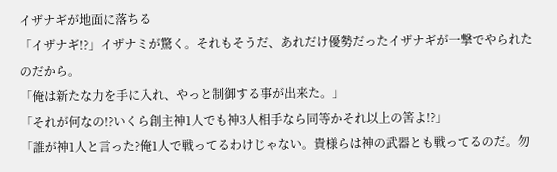イザナギが地面に落ちる
「イザナギ!?」イザナミが驚く。それもそうだ、あれだけ優勢だったイザナギが一撃でやられたのだから。
「俺は新たな力を手に入れ、やっと制御する事が出来た。」
「それが何なの!?いくら創主神1人でも神3人相手なら同等かそれ以上の筈よ!?」
「誰が神1人と言った?俺1人で戦ってるわけじゃない。貴様らは神の武器とも戦ってるのだ。勿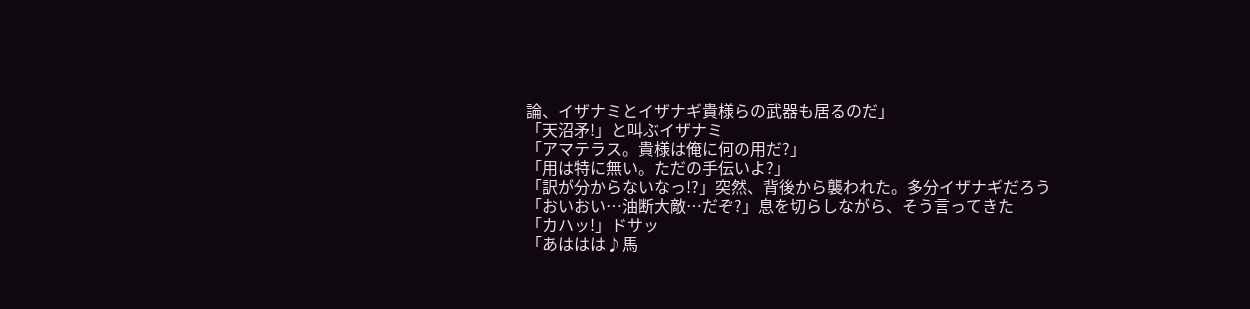論、イザナミとイザナギ貴様らの武器も居るのだ」
「天沼矛!」と叫ぶイザナミ
「アマテラス。貴様は俺に何の用だ?」
「用は特に無い。ただの手伝いよ?」
「訳が分からないなっ!?」突然、背後から襲われた。多分イザナギだろう
「おいおい…油断大敵…だぞ?」息を切らしながら、そう言ってきた
「カハッ!」ドサッ
「あははは♪馬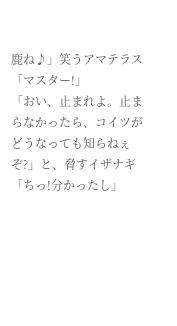鹿ね♪」笑うアマテラス
「マスター!」
「おい、止まれよ。止まらなかったら、コイツがどうなっても知らねぇぞ?」と、脅すイザナギ
「ちっ!分かったし」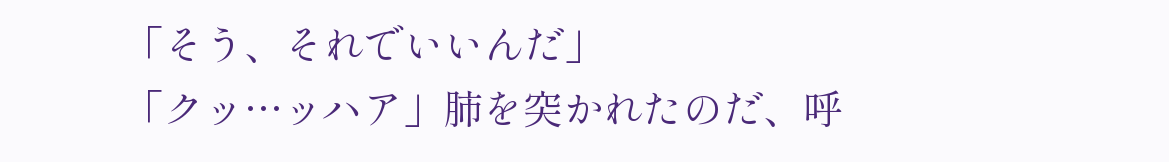「そう、それでいいんだ」
「クッ…ッハア」肺を突かれたのだ、呼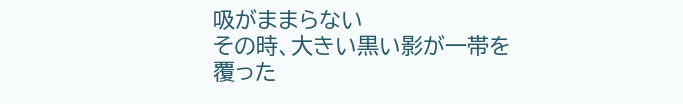吸がままらない
その時、大きい黒い影が一帯を覆った